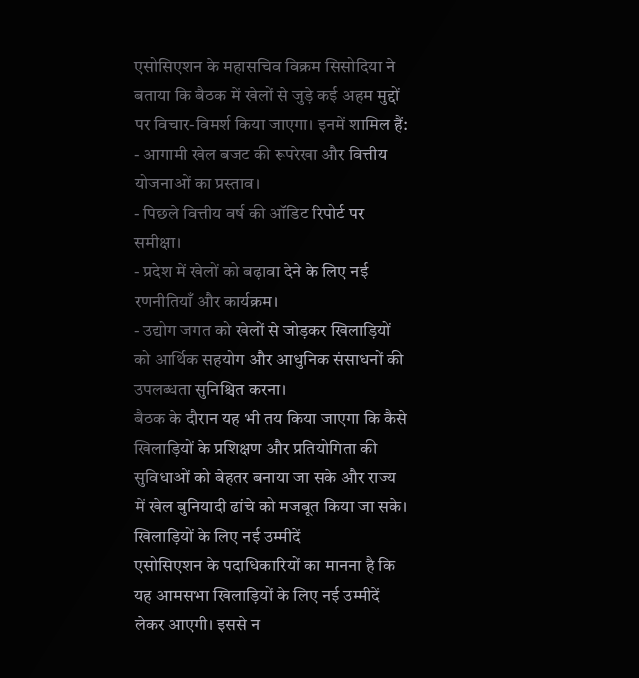एसोसिएशन के महासचिव विक्रम सिसोदिया ने बताया कि बैठक में खेलों से जुड़े कई अहम मुद्दों पर विचार-विमर्श किया जाएगा। इनमें शामिल हैं:
- आगामी खेल बजट की रूपरेखा और वित्तीय योजनाओं का प्रस्ताव।
- पिछले वित्तीय वर्ष की ऑडिट रिपोर्ट पर समीक्षा।
- प्रदेश में खेलों को बढ़ावा देने के लिए नई रणनीतियाँ और कार्यक्रम।
- उद्योग जगत को खेलों से जोड़कर खिलाड़ियों को आर्थिक सहयोग और आधुनिक संसाधनों की उपलब्धता सुनिश्चित करना।
बैठक के दौरान यह भी तय किया जाएगा कि कैसे खिलाड़ियों के प्रशिक्षण और प्रतियोगिता की सुविधाओं को बेहतर बनाया जा सके और राज्य में खेल बुनियादी ढांचे को मजबूत किया जा सके।
खिलाड़ियों के लिए नई उम्मीदें
एसोसिएशन के पदाधिकारियों का मानना है कि यह आमसभा खिलाड़ियों के लिए नई उम्मीदें लेकर आएगी। इससे न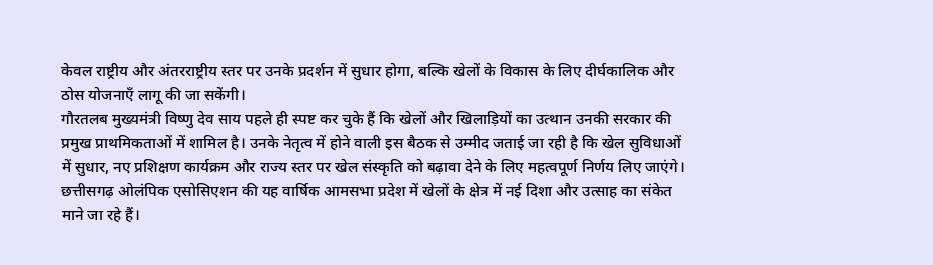केवल राष्ट्रीय और अंतरराष्ट्रीय स्तर पर उनके प्रदर्शन में सुधार होगा, बल्कि खेलों के विकास के लिए दीर्घकालिक और ठोस योजनाएँ लागू की जा सकेंगी।
गौरतलब मुख्यमंत्री विष्णु देव साय पहले ही स्पष्ट कर चुके हैं कि खेलों और खिलाड़ियों का उत्थान उनकी सरकार की प्रमुख प्राथमिकताओं में शामिल है। उनके नेतृत्व में होने वाली इस बैठक से उम्मीद जताई जा रही है कि खेल सुविधाओं में सुधार, नए प्रशिक्षण कार्यक्रम और राज्य स्तर पर खेल संस्कृति को बढ़ावा देने के लिए महत्वपूर्ण निर्णय लिए जाएंगे।
छत्तीसगढ़ ओलंपिक एसोसिएशन की यह वार्षिक आमसभा प्रदेश में खेलों के क्षेत्र में नई दिशा और उत्साह का संकेत माने जा रहे हैं।